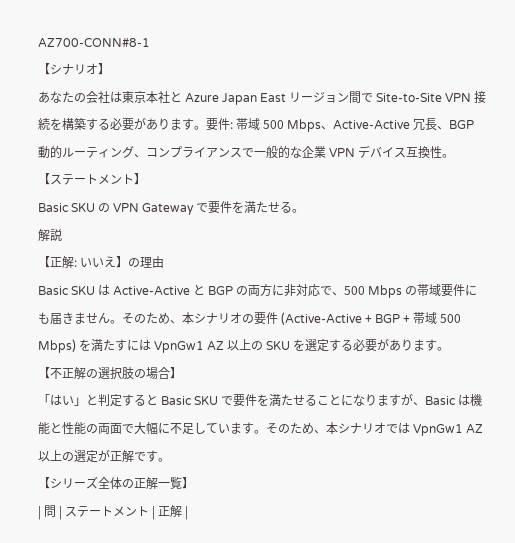AZ700-CONN#8-1
【シナリオ】
あなたの会社は東京本社と Azure Japan East リージョン間で Site-to-Site VPN 接続を構築する必要があります。要件: 帯域 500 Mbps、Active-Active 冗長、BGP 動的ルーティング、コンプライアンスで一般的な企業 VPN デバイス互換性。
【ステートメント】
Basic SKU の VPN Gateway で要件を満たせる。
解説
【正解: いいえ】の理由
Basic SKU は Active-Active と BGP の両方に非対応で、500 Mbps の帯域要件にも届きません。そのため、本シナリオの要件 (Active-Active + BGP + 帯域 500 Mbps) を満たすには VpnGw1 AZ 以上の SKU を選定する必要があります。
【不正解の選択肢の場合】
「はい」と判定すると Basic SKU で要件を満たせることになりますが、Basic は機能と性能の両面で大幅に不足しています。そのため、本シナリオでは VpnGw1 AZ 以上の選定が正解です。
【シリーズ全体の正解一覧】
| 問 | ステートメント | 正解 |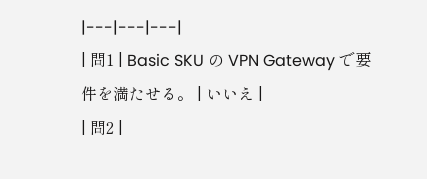|---|---|---|
| 問1 | Basic SKU の VPN Gateway で要件を満たせる。 | いいえ |
| 問2 |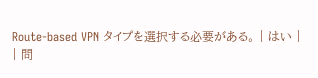Route-based VPN タイプを選択する必要がある。 | はい |
| 問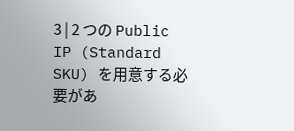3 | 2 つの Public IP (Standard SKU) を用意する必要があ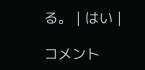る。 | はい |

コメント